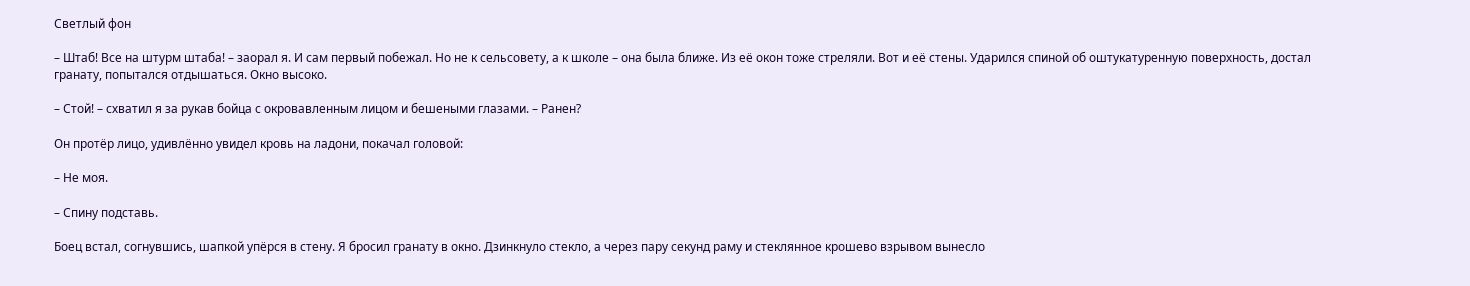Светлый фон

– Штаб! Все на штурм штаба! – заорал я. И сам первый побежал. Но не к сельсовету, а к школе – она была ближе. Из её окон тоже стреляли. Вот и её стены. Ударился спиной об оштукатуренную поверхность, достал гранату, попытался отдышаться. Окно высоко.

– Стой! – схватил я за рукав бойца с окровавленным лицом и бешеными глазами. – Ранен?

Он протёр лицо, удивлённо увидел кровь на ладони, покачал головой:

– Не моя.

– Спину подставь.

Боец встал, согнувшись, шапкой упёрся в стену. Я бросил гранату в окно. Дзинкнуло стекло, а через пару секунд раму и стеклянное крошево взрывом вынесло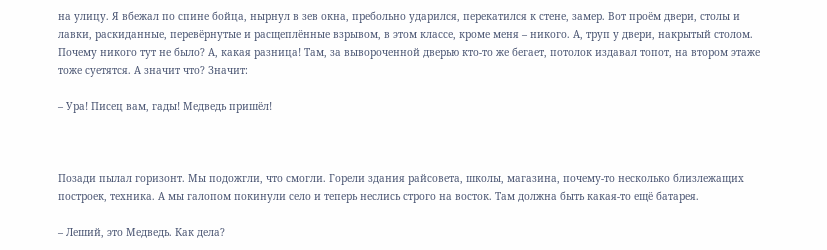на улицу. Я вбежал по спине бойца, нырнул в зев окна, пребольно ударился, перекатился к стене, замер. Вот проём двери, столы и лавки, раскиданные, перевёрнутые и расщеплённые взрывом, в этом классе, кроме меня – никого. А, труп у двери, накрытый столом. Почему никого тут не было? А, какая разница! Там, за вывороченной дверью кто-то же бегает, потолок издавал топот, на втором этаже тоже суетятся. А значит что? Значит:

– Ура! Писец вам, гады! Медведь пришёл!



Позади пылал горизонт. Мы подожгли, что смогли. Горели здания райсовета, школы, магазина, почему-то несколько близлежащих построек, техника. А мы галопом покинули село и теперь неслись строго на восток. Там должна быть какая-то ещё батарея.

– Леший, это Медведь. Как дела?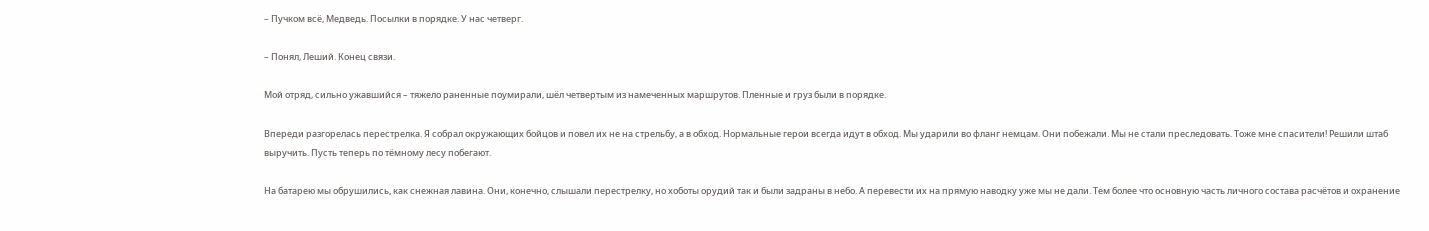– Пучком всё, Медведь. Посылки в порядке. У нас четверг.

– Понял, Леший. Конец связи.

Мой отряд, сильно ужавшийся – тяжело раненные поумирали, шёл четвертым из намеченных маршрутов. Пленные и груз были в порядке.

Впереди разгорелась перестрелка. Я собрал окружающих бойцов и повел их не на стрельбу, а в обход. Нормальные герои всегда идут в обход. Мы ударили во фланг немцам. Они побежали. Мы не стали преследовать. Тоже мне спасители! Решили штаб выручить. Пусть теперь по тёмному лесу побегают.

На батарею мы обрушились, как снежная лавина. Они, конечно, слышали перестрелку, но хоботы орудий так и были задраны в небо. А перевести их на прямую наводку уже мы не дали. Тем более что основную часть личного состава расчётов и охранение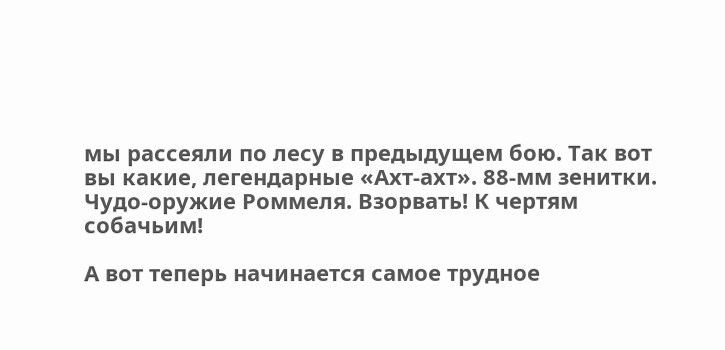мы рассеяли по лесу в предыдущем бою. Так вот вы какие, легендарные «Ахт-ахт». 88-мм зенитки. Чудо-оружие Роммеля. Взорвать! К чертям собачьим!

А вот теперь начинается самое трудное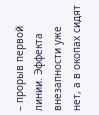– прорыв первой линии. Эффекта внезапности уже нет, а в окопах сидят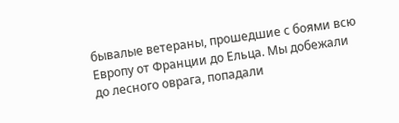бывалые ветераны, прошедшие с боями всю Европу от Франции до Ельца. Мы добежали до лесного оврага, попадали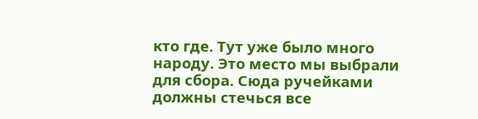кто где. Тут уже было много народу. Это место мы выбрали для сбора. Сюда ручейками должны стечься все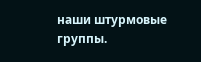наши штурмовые группы.